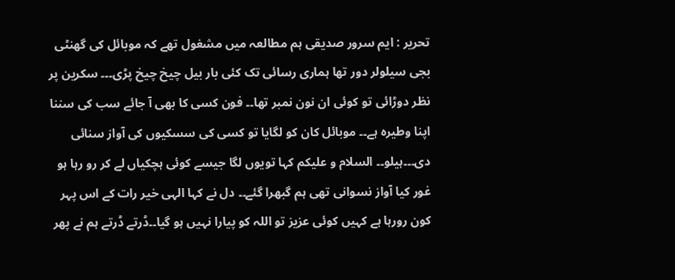تحریر : ایم سرور صدیقی ہم مطالعہ میں مشغول تھے کہ موبائل کی گھنٹی بجی سیلولر دور تھا ہماری رسائی تک کئی بار بیل چیخ چیخ پڑی۔۔۔ سکرین پر نظر دوڑائی تو کوئی ان نون نمبر تھا۔۔ فون کسی کا بھی آ جائے سب کی سننا اپنا وطیرہ ہے۔۔ موبائل کان کو لگایا تو کسی کی سسکیوں کی آواز سنائی دی۔۔۔ہیلو۔۔ السلام و علیکم کہا تویوں لگا جیسے کوئی ہچکیاں لے کر رو رہا ہو غور کیا آواز نسوانی تھی ہم گبھرا گئے۔۔ دل نے کہا الہی خیر رات کے اس پہر کون رورہا ہے کہیں کوئی عزیز تو اللہ کو پیارا نہیں ہو گیا۔۔ڈرتے ڈرتے ہم نے پھر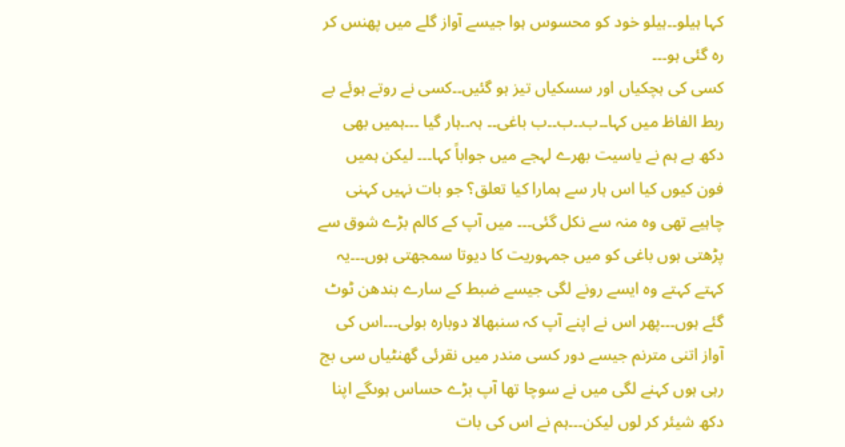کہا ہیلو۔۔ہیلو خود کو محسوس ہوا جیسے آواز گلے میں پھنس کر رہ گئی ہو۔۔۔
کسی کی ہچکیاں اور سسکیاں تیز ہو گئیں۔۔کسی نے روتے ہوئے بے ربط الفاظ میں کہا۔۔ب۔۔ب۔۔ب باغی۔۔ ہہ۔۔ہار گیا ۔۔۔ہمیں بھی دکھ ہے ہم نے یاسیت بھرے لہجے میں جواباً کہا۔۔۔ لیکن ہمیں فون کیوں کیا اس ہار سے ہمارا کیا تعلق؟ جو بات نہیں کہنی چاہیے تھی وہ منہ سے نکل گئی۔۔۔ میں آپ کے کالم بڑے شوق سے پڑھتی ہوں باغی کو میں جمہوریت کا دیوتا سمجھتی ہوں۔۔۔یہ کہتے کہتے وہ ایسے رونے لگی جیسے ضبط کے سارے بندھن ٹوٹ گئے ہوں۔۔۔پھر اس نے اپنے آپ کہ سنبھالا دوبارہ بولی۔۔۔اس کی آواز اتنی مترنم جیسے دور کسی مندر میں نقرئی گھنٹیاں سی بج رہی ہوں کہنے لگی میں نے سوچا تھا آپ بڑے حساس ہوںگے اپنا دکھ شیئر کر لوں لیکن۔۔۔ہم نے اس کی بات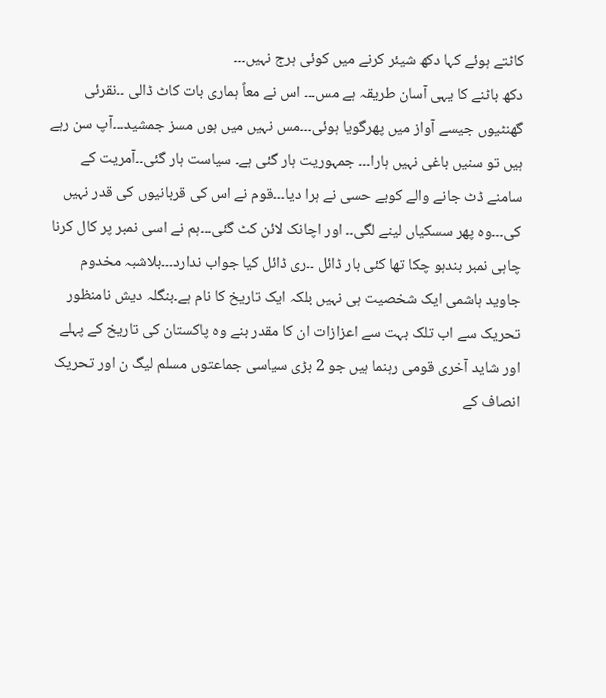کاٹتے ہوئے کہا دکھ شیئر کرنے میں کوئی ہرج نہیں۔۔۔
دکھ باٹنے کا یہی آسان طریقہ ہے مس۔۔۔ اس نے معاً ہماری بات کاٹ ڈالی ۔۔نقرئی گھنٹیوں جیسے آواز میں پھرگویا ہوئی۔۔۔مس نہیں میں ہوں مسز جمشید۔۔۔آپ سن رہے ہیں تو سنیں باغی نہیں ہارا۔۔۔ جمہوریت ہار گئی ہے۔ سیاست ہار گئی۔۔آمریت کے سامنے ڈٹ جانے والے کوبے حسی نے ہرا دیا۔۔۔قوم نے اس کی قربانیوں کی قدر نہیں کی۔۔۔وہ پھر سسکیاں لینے لگی۔۔ اور اچانک لائن کٹ گئی۔۔۔ہم نے اسی نمبر پر کال کرنا چاہی نمبر بندہو چکا تھا کئی بار ڈائل ۔۔ری ڈائل کیا جواب ندارد۔۔۔بلاشبہ مخدوم جاوید ہاشمی ایک شخصیت ہی نہیں بلکہ ایک تاریخ کا نام ہے۔بنگلہ دیش نامنظور تحریک سے اب تلک بہت سے اعزازات ان کا مقدر بنے وہ پاکستان کی تاریخ کے پہلے اور شاید آخری قومی رہنما ہیں جو 2 بڑی سیاسی جماعتوں مسلم لیگ ن اور تحریک انصاف کے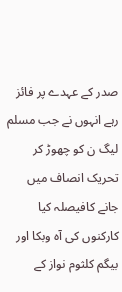صدر کے عہدے پر فائز رہے انہوں نے جب مسلم لیگ ن کو چھوڑ کر تحریک انصاف میں جانے کافیصلہ کیا کارکنوں کی آہ وبکا اور بیگم کلثوم نواز کے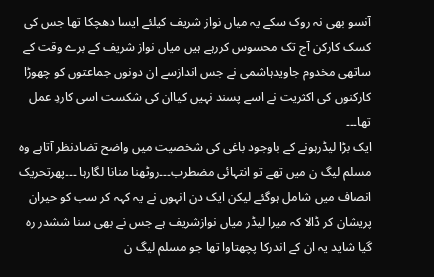آنسو بھی نہ روک سکے یہ میاں نواز شریف کیلئے ایسا دھچکا تھا جس کی کسک کارکن آج تک محسوس کررہے ہیں میاں نواز شریف کے برے وقت کے ساتھی مخدوم جاویدہاشمی نے جس اندازسے ان دونوں جماعتوں کو چھوڑا کارکنوں کی اکثریت نے اسے پسند نہیں کیاان کی شکست اسی کاردِ عمل تھا۔۔۔
ایک بڑا لیڈرہونے کے باوجود باغی کی شخصیت میں واضح تضادنظر آتاہے وہ مسلم لیگ ن میں تھے تو انتہائی مضطرب۔۔۔روٹھنا منانا لگارہا ۔۔۔پھرتحریک انصاف میں شامل ہوگئے لیکن ایک دن انہوں نے یہ کہہ کر سب کو حیران پریشان کر ڈالا کہ میرا لیڈر میاں نوازشریف ہے جس نے بھی سنا ششدر رہ گیا شاید یہ ان کے اندرکا پچھتاوا تھا جو مسلم لیگ ن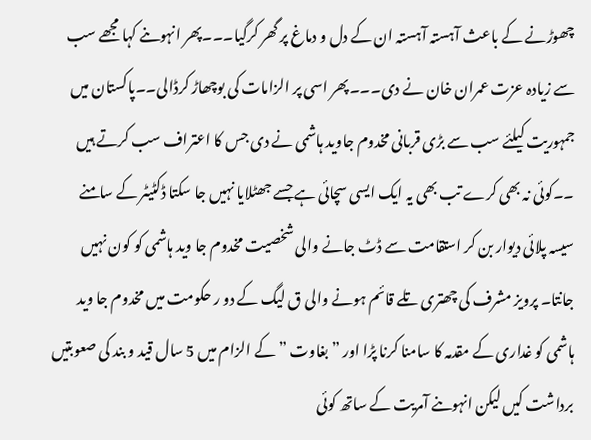چھوڑنے کے باعث آہستہ آہستہ ان کے دل و دماغ پر گھر کرگیا۔۔۔پھر انہوںنے کہا مجھے سب سے زیادہ عزت عمران خان نے دی۔۔۔پھر اسی پر الزامات کی بوچھاڑ کرڈالی۔۔پاکستان میں جمہوریت کیلئے سب سے بڑی قربانی مخدوم جاوید ہاشمی نے دی جس کا اعتراف سب کرتے ہیں ۔۔کوئی نہ بھی کرے تب بھی یہ ایک ایسی سچائی ہے جسے جھٹلایا نہیں جا سکتا ڈکٹیٹر کے سامنے سیسہ پلائی دیوار بن کر استقامت سے ڈٹ جانے والی شخصیت مخدوم جا وید ہاشمی کو کون نہیں جانتا۔ پرویز مشرف کی چھتری تلے قائم ہونے والی ق لیگ کے دو ر حکومت میں مخدوم جا وید ہاشمی کو غداری کے مقدمہ کا سامنا کرنا پڑا اور ”بغاوت ” کے الزام میں 5 سال قید و بند کی صعوبتیں برداشت کیں لیکن انہوںنے آمریت کے ساتھ کوئی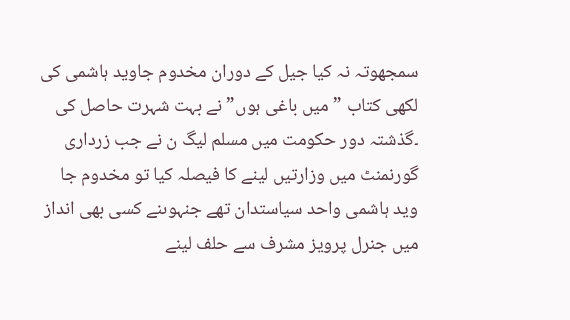سمجھوتہ نہ کیا جیل کے دوران مخدوم جاوید ہاشمی کی لکھی کتاب ”میں باغی ہوں” نے بہت شہرت حاصل کی ۔گذشتہ دور حکومت میں مسلم لیگ ن نے جب زرداری گورنمنٹ میں وزارتیں لینے کا فیصلہ کیا تو مخدوم جا وید ہاشمی واحد سیاستدان تھے جنہوںنے کسی بھی انداز میں جنرل پرویز مشرف سے حلف لینے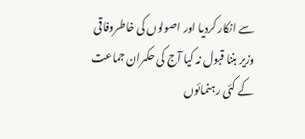سے انکار کردیا اور اصولوں کی خاطروفاقی وزیر بننا قبول نہ کیا آج کی حکمران جماعت کے کئی رہنمائوں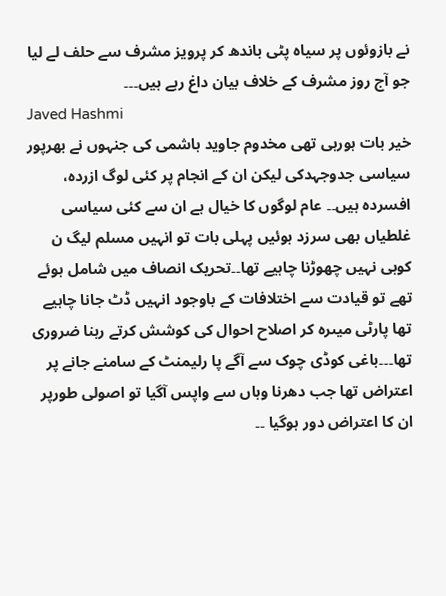نے بازوئوں پر سیاہ پٹی باندھ کر پرویز مشرف سے حلف لے لیا جو آج روز مشرف کے خلاف بیان داغ رہے ہیں۔۔۔
Javed Hashmi
خیر بات ہورہی تھی مخدوم جاوید ہاشمی کی جنہوں نے بھرپور سیاسی جدوجہدکی لیکن ان کے انجام پر کئی لوگ ازردہ، افسردہ ہیں۔۔ عام لوگوں کا خیال ہے ان سے کئی سیاسی غلطیاں بھی سرزد ہوئیں پہلی بات تو انہیں مسلم لیگ ن کوہی نہیں چھوڑنا چاہیے تھا۔۔تحریک انصاف میں شامل ہوئے تھے تو قیادت سے اختلافات کے باوجود انہیں ڈٹ جانا چاہیے تھا پارٹی میںرہ کر اصلاح احوال کی کوشش کرتے رہنا ضروری تھا۔۔۔باغی کوڈی چوک سے آگے پا رلیمنٹ کے سامنے جانے پر اعتراض تھا جب دھرنا وہاں سے واپس آگیا تو اصولی طورپر ان کا اعتراض دور ہوگیا ۔۔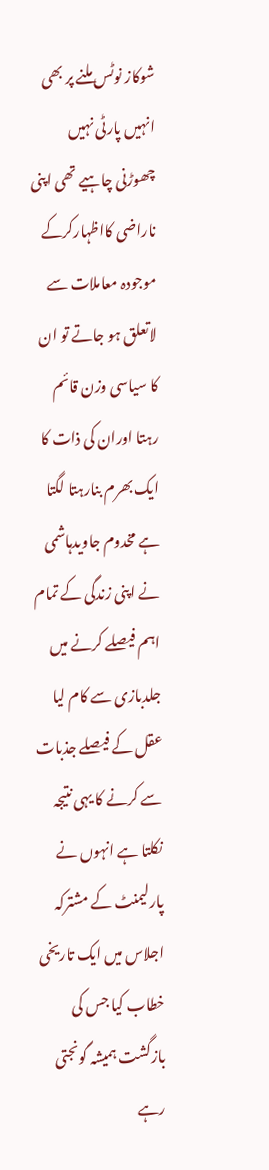شوکاز نوٹس ملنے پر بھی انہیں پارٹی نہیں چھوڑنی چاہیے تھی اپنی ناراضی کااظہارکرکے موجودہ معاملات سے لاتعلق ہو جاتے تو ان کا سیاسی وزن قائم رہتا اوران کی ذات کا ایک بھرم بنارہتا لگتا ہے مخدوم جاویدہاشمی نے اپنی زندگی کے تمام اہم فیصلے کرنے میں جلدبازی سے کام لیا عقل کے فیصلے جذبات سے کرنے کا یہی نتیجہ نکلتا ہے انہوں نے پارلیمنٹ کے مشترکہ اجلاس میں ایک تاریخی خطاب کیا جس کی بازگشت ہمیشہ گونجتی رہے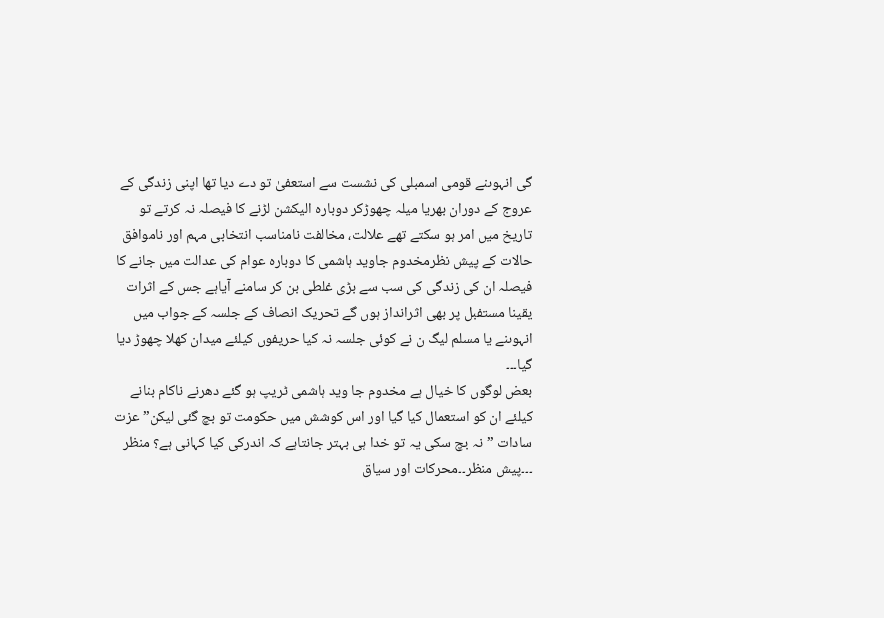گی انہوںنے قومی اسمبلی کی نشست سے استعفیٰ تو دے دیا تھا اپنی زندگی کے عروج کے دوران بھریا میلہ چھوڑکر دوبارہ الیکشن لڑنے کا فیصلہ نہ کرتے تو تاریخ میں امر ہو سکتے تھے علالت، مخالفت نامناسب انتخابی مہم اور ناموافق حالات کے پیش نظرمخدوم جاوید ہاشمی کا دوبارہ عوام کی عدالت میں جانے کا فیصلہ ان کی زندگی کی سب سے بڑی غلطی بن کر سامنے آیاہے جس کے اثرات یقینا مستفبل پر بھی اثرانداز ہوں گے تحریک انصاف کے جلسہ کے جواب میں انہوںنے یا مسلم لیگ ن نے کوئی جلسہ نہ کیا حریفوں کیلئے میدان کھلا چھوڑ دیا گیا۔۔۔
بعض لوگوں کا خیال ہے مخدوم جا وید ہاشمی ٹریپ ہو گئے دھرنے ناکام بنانے کیلئے ان کو استعمال کیا گیا اور اس کوشش میں حکومت تو بچ گئی لیکن” عزت سادات ”نہ بچ سکی یہ تو خدا ہی بہتر جانتاہے کہ اندرکی کیا کہانی ہے؟ منظر ۔۔۔پیش منظر۔۔محرکات اور سیاق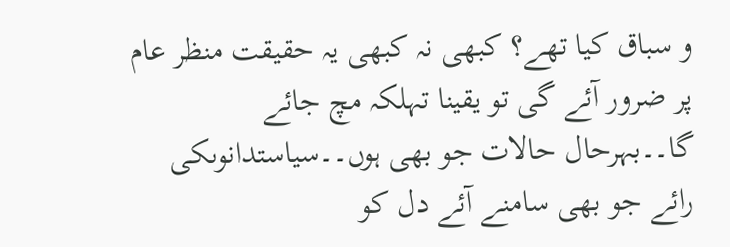و سباق کیا تھے؟ کبھی نہ کبھی یہ حقیقت منظر عام پر ضرور آئے گی تو یقینا تہلکہ مچ جائے گا۔۔بہرحال حالات جو بھی ہوں۔۔سیاستدانوںکی رائے جو بھی سامنے آئے دل کو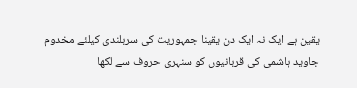یقین ہے ایک نہ ایک دن یقینا جمہوریت کی سربلندی کیلئے مخدوم جاوید ہاشمی کی قربانیوں کو سنہری حروف سے لکھا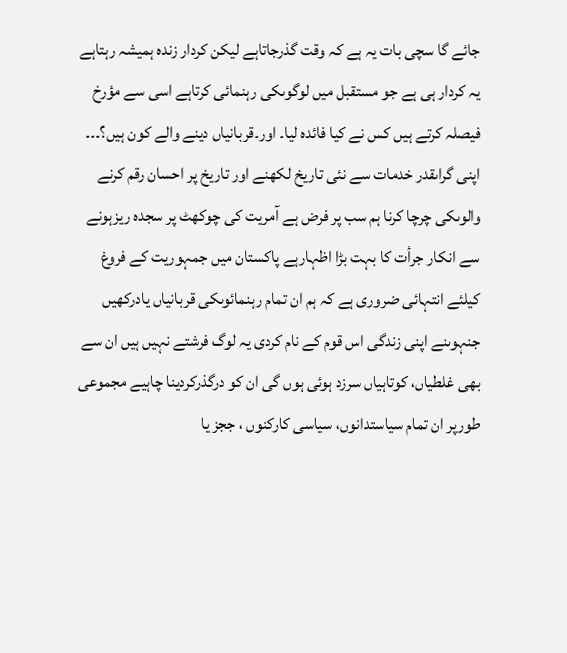جائے گا سچی بات یہ ہے کہ وقت گذرجاتاہے لیکن کردار زندہ ہمیشہ رہتاہے یہ کردار ہی ہے جو مستقبل میں لوگوںکی رہنمائی کرتاہے اسی سے مؤرخ فیصلہ کرتے ہیں کس نے کیا فائدہ لیا۔ اور۔قربانیاں دینے والے کون ہیں؟۔۔۔ اپنی گراںقدر خدمات سے نئی تاریخ لکھنے اور تاریخ پر احسان رقم کرنے والوںکی چرچا کرنا ہم سب پر فرض ہے آمریت کی چوکھٹ پر سجدہ ریزہونے سے انکار جرأت کا بہت بڑا اظہارہے پاکستان میں جمہوریت کے فروغ کیلئے انتہائی ضروری ہے کہ ہم ان تمام رہنمائوںکی قربانیاں یادرکھیں جنہوںنے اپنی زندگی اس قوم کے نام کردی یہ لوگ فرشتے نہیں ہیں ان سے بھی غلطیاں، کوتاہیاں سرزد ہوئی ہوں گی ان کو درگذرکردینا چاہیے مجموعی طورپر ان تمام سیاستدانوں، سیاسی کارکنوں ، ججز یا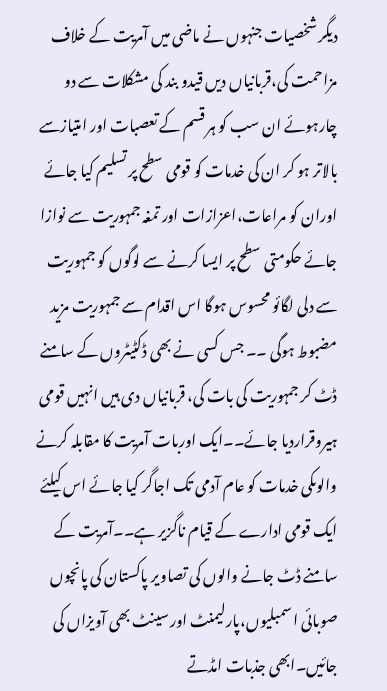دیگر شخصیات جنہوں نے ماضی میں آمریت کے خلاف مزاحمت کی،قربانیاں دیں قیدو بند کی مشکلات سے دو چارہوئے ان سب کو ہر قسم کے تعصبات اور امتیازسے بالاتر ہو کر ان کی خدمات کو قومی سطح پر تسلیم کیا جائے اوران کو مراعات،اعزازات اور تمغہ جمہوریت سے نوازا جائے حکومتی سطح پر ایسا کرنے سے لوگوں کو جمہوریت سے دلی لگائو محسوس ہوگا اس اقدام سے جمہوریت مزید مضبوط ہوگی ۔۔ جس کسی نے بھی ڈکٹیٹروں کے سامنے ڈٹ کر جمہوریت کی بات کی، قربانیاں دی ہیں انہیں قومی ہیروقراردیا جائے۔۔ایک اوربات آمریت کا مقابلہ کرنے والوںکی خدمات کو عام آدمی تک اجاگر کیا جائے اس کیلئے ایک قومی ادارے کے قیام ناگزیر ہے۔۔آمریت کے سامنے ڈٹ جانے والوں کی تصاویر پاکستان کی پانچوں صوبائی اسمبلیوں،پارلیمنٹ اور سینٹ بھی آویزاں کی جائیں۔ابھی جذبات امڈتے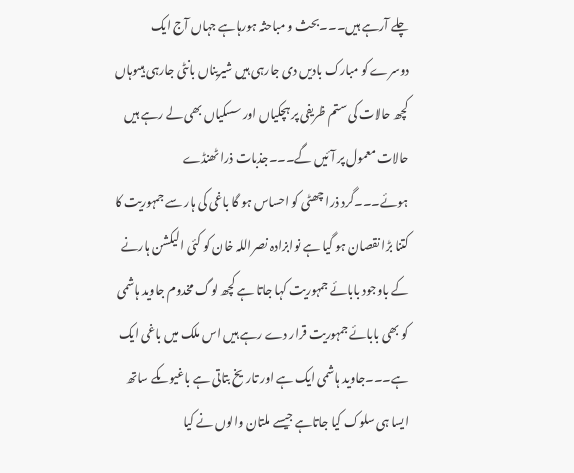چلے آرہے ہیں۔۔۔بحث و مباحثہ ہورہاہے جہاں آج ایک دوسرے کو مبارک بادیں دی جارہی ہیں شیریناں بانٹی جارہی ہیںوہاں کچھ حالات کی ستم ظریفی پر ہچکیاں اور سسکیاں بھی لے رہے ہیں حالات معمول پر آئیں گے۔۔۔جذبات ذرا ٹھنڈے ہوئے۔۔۔گرد ذرا چھٹی کو احساس ہو گا باغی کی ہار سے جمہوریت کا کتنا بڑا نقصان ہو گیا ہے نوابزادہ نصراللہ خان کو کئی الیکشن ہارنے کے باوجود بابائے جمہوریت کہا جاتا ہے کچھ لوگ مخدوم جاوید ہاشمی کو بھی بابائے جمہوریت قرار دے رہے ہیں اس ملک میں باغی ایک ہے۔۔۔جاوید ہاشمی ایک ہے اور تاریخ بتاتی ہے باغیوںکے ساتھ ایسا ہی سلوک کیا جاتاہے جیسے ملتان والوں نے کیا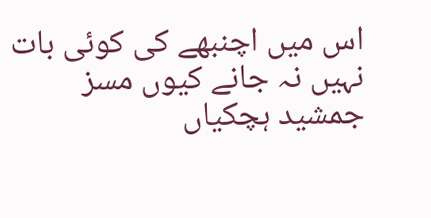اس میں اچنبھے کی کوئی بات نہیں نہ جانے کیوں مسز جمشید ہچکیاں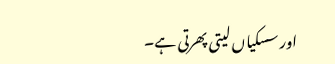اور سسکیاں لیتی پھرتی ہے۔